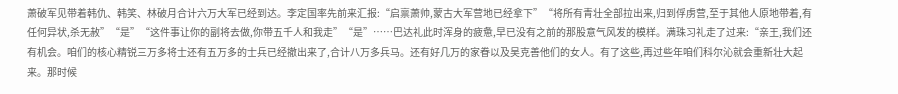萧破军见带着韩仇、韩笑、林破月合计六万大军已经到达。李定国率先前来汇报:“启禀萧帅,蒙古大军营地已经拿下”“将所有青壮全部拉出来,归到俘虏营,至于其他人原地带着,有任何异状,杀无赦”“是”“这件事让你的副将去做,你带五千人和我走”“是”……巴达礼此时浑身的疲惫,早已没有之前的那股意气风发的模样。满珠习礼走了过来:“亲王,我们还有机会。咱们的核心精锐三万多将士还有五万多的士兵已经撤出来了,合计八万多兵马。还有好几万的家眷以及吴克善他们的女人。有了这些,再过些年咱们科尔沁就会重新壮大起来。那时候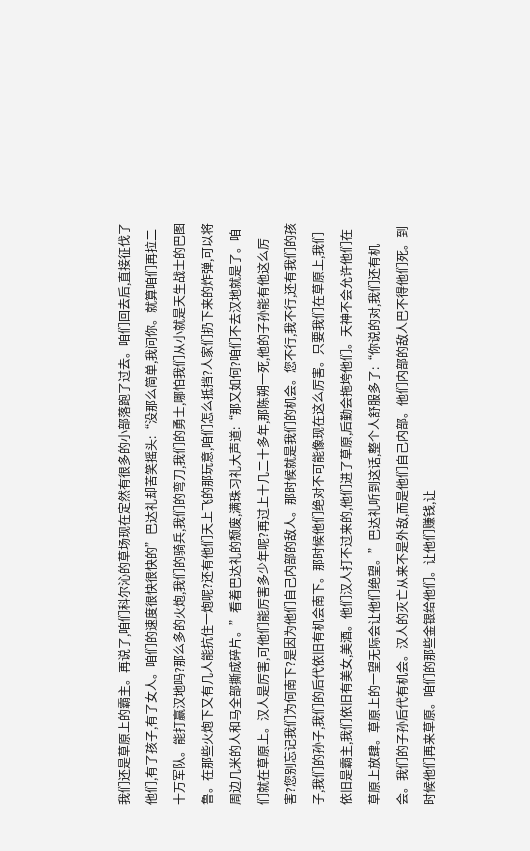我们还是草原上的霸主。再说了,咱们科尔沁的草场现在定然有很多的小部落跑了过去。咱们回去后,直接征伐了他们,有了孩子,有了女人。咱们的速度很快很快的”巴达礼却苦笑摇头:“没那么简单,我问你。就算咱们再拉二十万军队。能打赢汉地吗?那么多的火炮,我们的骑兵,我们的弯刀,我们的勇士,哪怕我们从小就是天生战士的巴图鲁。在那些火炮下又有几人能抗住一炮呢?还有他们天上飞的那玩意,咱们怎么抵挡?人家们扔下来的炸弹,可以将周边几米的人和马全部撕成碎片。”看着巴达礼的颓废,满珠习礼大声道:“那又如何?咱们不去汉地就是了。咱们就在草原上。汉人是厉害,可他们能厉害多少年呢?再过上十几二十多年,那陈朔一死,他的子孙能有他这么厉害?您别忘记我们为何南下?是因为他们自己内部的敌人。那时候就是我们的机会。您不行,我不行,还有我们的孩子,我们的孙子,我们的后代依旧有机会南下。那时候他们绝对不可能像现在这么厉害。只要我们在草原上,我们依旧是霸主,我们依旧有美女,美酒。他们汉人打不过来的,他们进了草原,后勤会拖垮他们。天神不会允许他们在草原上放肆。草原上的一望无际会让他们绝望。”巴达礼听到这话,整个人舒服多了:“你说的对,我们还有机会。我们的子孙后代有机会。汉人的灭亡从来不是外敌,而是他们自己内部。他们内部的敌人巴不得他们死。到时候他们再来草原。咱们的那些金银给他们。让他们赚钱,让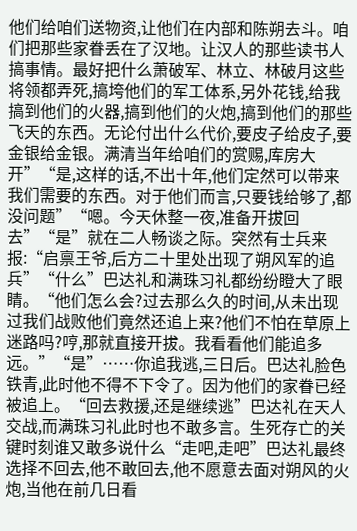他们给咱们送物资,让他们在内部和陈朔去斗。咱们把那些家眷丢在了汉地。让汉人的那些读书人搞事情。最好把什么萧破军、林立、林破月这些将领都弄死,搞垮他们的军工体系,另外花钱,给我搞到他们的火器,搞到他们的火炮,搞到他们的那些飞天的东西。无论付出什么代价,要皮子给皮子,要金银给金银。满清当年给咱们的赏赐,库房大开”“是,这样的话,不出十年,他们定然可以带来我们需要的东西。对于他们而言,只要钱给够了,都没问题”“嗯。今天休整一夜,准备开拔回去”“是”就在二人畅谈之际。突然有士兵来报:“启禀王爷,后方二十里处出现了朔风军的追兵”“什么”巴达礼和满珠习礼都纷纷瞪大了眼睛。“他们怎么会?过去那么久的时间,从未出现过我们战败他们竟然还追上来?他们不怕在草原上迷路吗?哼,那就直接开拔。我看看他们能追多远。”“是”……你追我逃,三日后。巴达礼脸色铁青,此时他不得不下令了。因为他们的家眷已经被追上。“回去救援,还是继续逃”巴达礼在天人交战,而满珠习礼此时也不敢多言。生死存亡的关键时刻谁又敢多说什么“走吧,走吧”巴达礼最终选择不回去,他不敢回去,他不愿意去面对朔风的火炮,当他在前几日看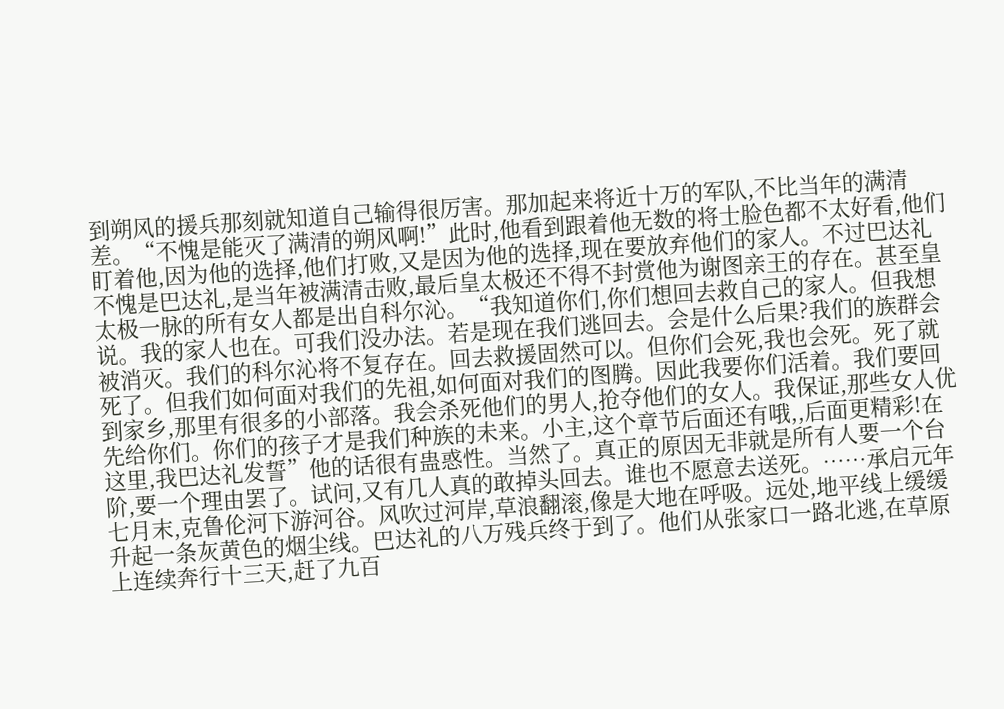到朔风的援兵那刻就知道自己输得很厉害。那加起来将近十万的军队,不比当年的满清差。“不愧是能灭了满清的朔风啊!”此时,他看到跟着他无数的将士脸色都不太好看,他们盯着他,因为他的选择,他们打败,又是因为他的选择,现在要放弃他们的家人。不过巴达礼不愧是巴达礼,是当年被满清击败,最后皇太极还不得不封赏他为谢图亲王的存在。甚至皇太极一脉的所有女人都是出自科尔沁。“我知道你们,你们想回去救自己的家人。但我想说。我的家人也在。可我们没办法。若是现在我们逃回去。会是什么后果?我们的族群会被消灭。我们的科尔沁将不复存在。回去救援固然可以。但你们会死,我也会死。死了就死了。但我们如何面对我们的先祖,如何面对我们的图腾。因此我要你们活着。我们要回到家乡,那里有很多的小部落。我会杀死他们的男人,抢夺他们的女人。我保证,那些女人优先给你们。你们的孩子才是我们种族的未来。小主,这个章节后面还有哦,,后面更精彩!在这里,我巴达礼发誓”他的话很有蛊惑性。当然了。真正的原因无非就是所有人要一个台阶,要一个理由罢了。试问,又有几人真的敢掉头回去。谁也不愿意去送死。……承启元年七月末,克鲁伦河下游河谷。风吹过河岸,草浪翻滚,像是大地在呼吸。远处,地平线上缓缓升起一条灰黄色的烟尘线。巴达礼的八万残兵终于到了。他们从张家口一路北逃,在草原上连续奔行十三天,赶了九百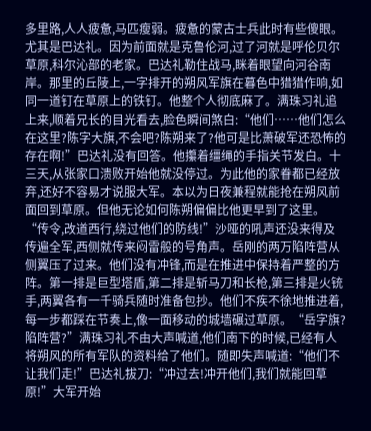多里路,人人疲惫,马匹瘦弱。疲惫的蒙古士兵此时有些傻眼。尤其是巴达礼。因为前面就是克鲁伦河,过了河就是呼伦贝尔草原,科尔沁部的老家。巴达礼勒住战马,眯着眼望向河谷南岸。那里的丘陵上,一字排开的朔风军旗在暮色中猎猎作响,如同一道钉在草原上的铁钉。他整个人彻底麻了。满珠习礼追上来,顺着兄长的目光看去,脸色瞬间煞白:“他们……他们怎么在这里?陈字大旗,不会吧?陈朔来了?他可是比萧破军还恐怖的存在啊!”巴达礼没有回答。他攥着缰绳的手指关节发白。十三天,从张家口溃败开始他就没停过。为此他的家眷都已经放弃,还好不容易才说服大军。本以为日夜兼程就能抢在朔风前面回到草原。但他无论如何陈朔偏偏比他更早到了这里。“传令,改道西行,绕过他们的防线!”沙哑的吼声还没来得及传遍全军,西侧就传来闷雷般的号角声。岳刚的两万陷阵营从侧翼压了过来。他们没有冲锋,而是在推进中保持着严整的方阵。第一排是巨型塔盾,第二排是斩马刀和长枪,第三排是火铳手,两翼各有一千骑兵随时准备包抄。他们不疾不徐地推进着,每一步都踩在节奏上,像一面移动的城墙碾过草原。“岳字旗?陷阵营?”满珠习礼不由大声喊道,他们南下的时候,已经有人将朔风的所有军队的资料给了他们。随即失声喊道:“他们不让我们走!”巴达礼拔刀:“冲过去!冲开他们,我们就能回草原!”大军开始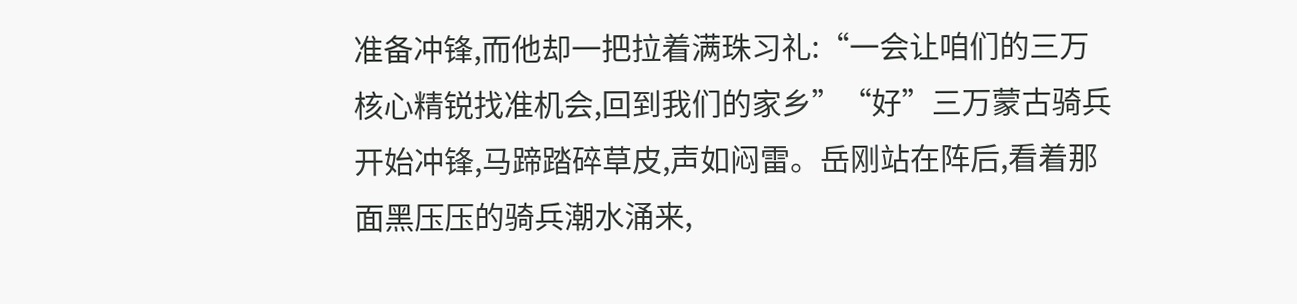准备冲锋,而他却一把拉着满珠习礼:“一会让咱们的三万核心精锐找准机会,回到我们的家乡”“好”三万蒙古骑兵开始冲锋,马蹄踏碎草皮,声如闷雷。岳刚站在阵后,看着那面黑压压的骑兵潮水涌来,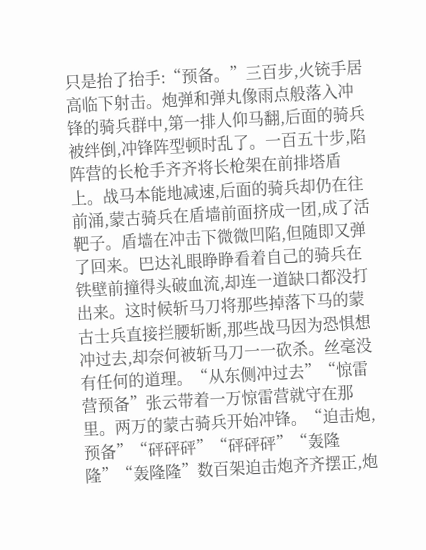只是抬了抬手:“预备。”三百步,火铳手居高临下射击。炮弹和弹丸像雨点般落入冲锋的骑兵群中,第一排人仰马翻,后面的骑兵被绊倒,冲锋阵型顿时乱了。一百五十步,陷阵营的长枪手齐齐将长枪架在前排塔盾上。战马本能地减速,后面的骑兵却仍在往前涌,蒙古骑兵在盾墙前面挤成一团,成了活靶子。盾墙在冲击下微微凹陷,但随即又弹了回来。巴达礼眼睁睁看着自己的骑兵在铁壁前撞得头破血流,却连一道缺口都没打出来。这时候斩马刀将那些掉落下马的蒙古士兵直接拦腰斩断,那些战马因为恐惧想冲过去,却奈何被斩马刀一一砍杀。丝毫没有任何的道理。“从东侧冲过去”“惊雷营预备”张云带着一万惊雷营就守在那里。两万的蒙古骑兵开始冲锋。“迫击炮,预备”“砰砰砰”“砰砰砰”“轰隆隆”“轰隆隆”数百架迫击炮齐齐摆正,炮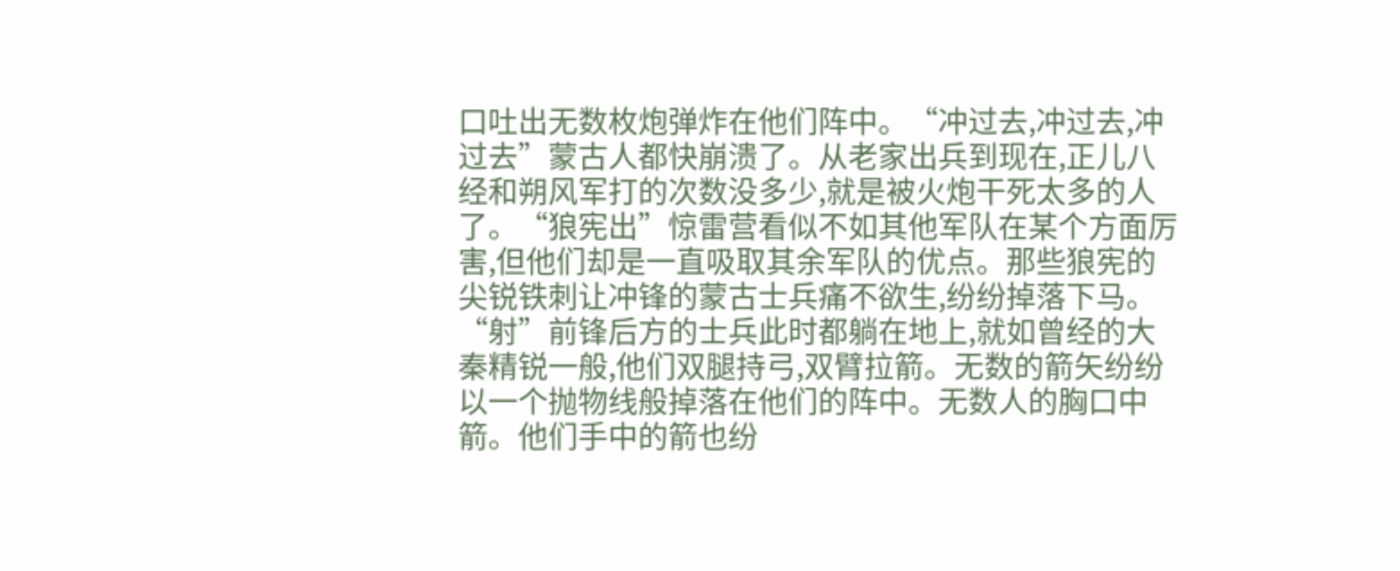口吐出无数枚炮弹炸在他们阵中。“冲过去,冲过去,冲过去”蒙古人都快崩溃了。从老家出兵到现在,正儿八经和朔风军打的次数没多少,就是被火炮干死太多的人了。“狼宪出”惊雷营看似不如其他军队在某个方面厉害,但他们却是一直吸取其余军队的优点。那些狼宪的尖锐铁刺让冲锋的蒙古士兵痛不欲生,纷纷掉落下马。“射”前锋后方的士兵此时都躺在地上,就如曾经的大秦精锐一般,他们双腿持弓,双臂拉箭。无数的箭矢纷纷以一个抛物线般掉落在他们的阵中。无数人的胸口中箭。他们手中的箭也纷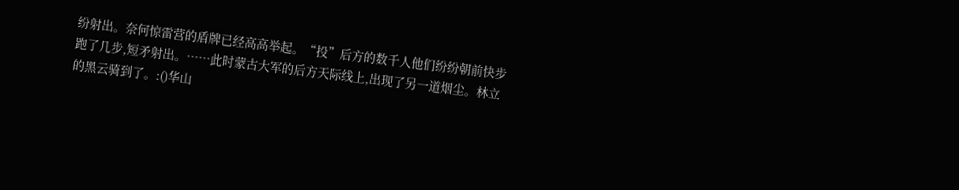纷射出。奈何惊雷营的盾牌已经高高举起。“投”后方的数千人他们纷纷朝前快步跑了几步,短矛射出。……此时蒙古大军的后方天际线上,出现了另一道烟尘。林立的黑云骑到了。:()华山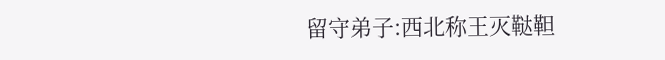留守弟子:西北称王灭鞑靼